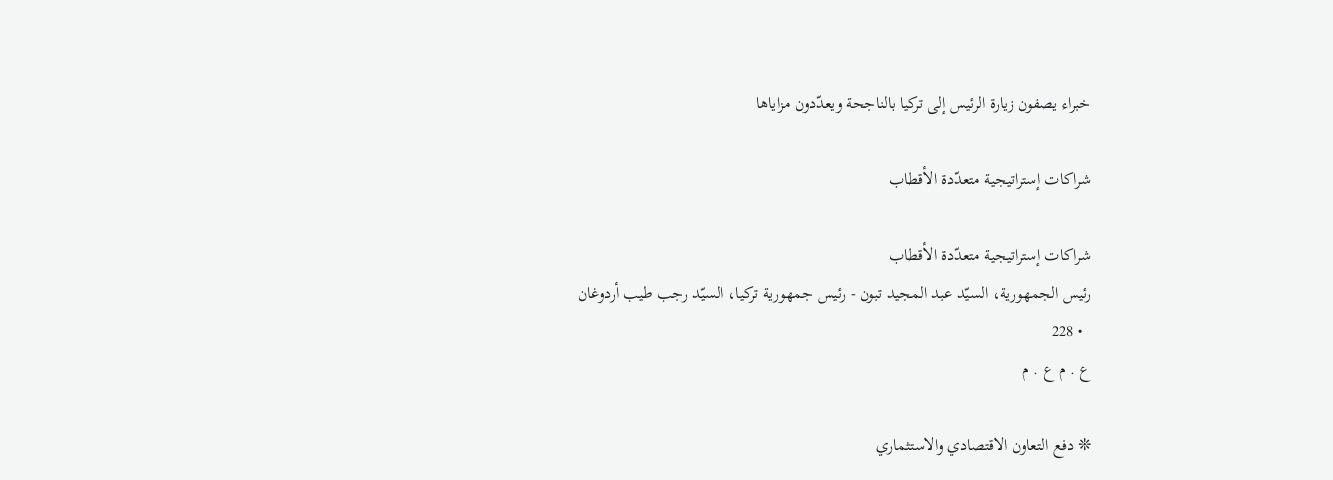خبراء يصفون زيارة الرئيس إلى تركيا بالناجحة ويعدّدون مزاياها

شراكات إستراتيجية متعدّدة الأقطاب

شراكات إستراتيجية متعدّدة الأقطاب
رئيس الجمهورية، السيّد عبد المجيد تبون - رئيس جمهورية تركيا، السيّد رجب طيب أردوغان
  • 228
ع . م ع . م

❊ دفع التعاون الاقتصادي والاستثماري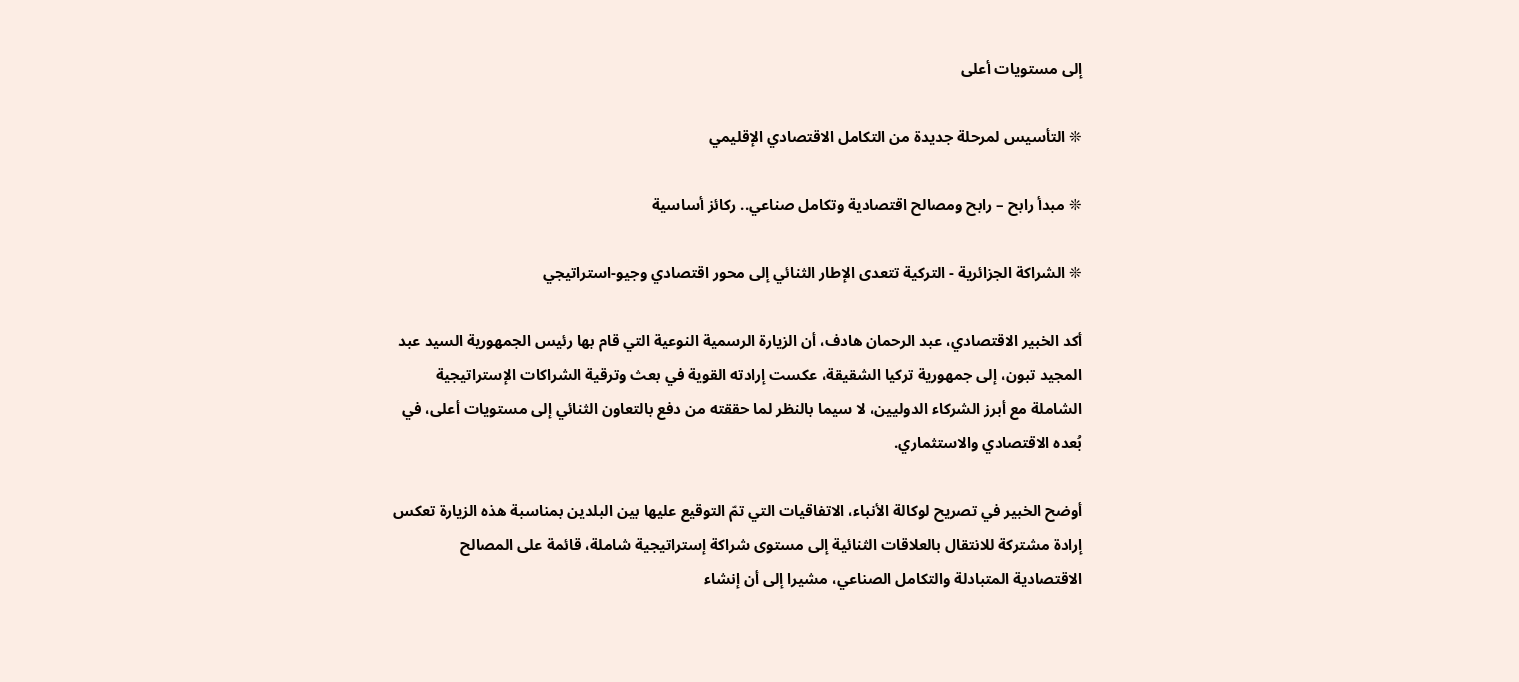إلى مستويات أعلى

❊ التأسيس لمرحلة جديدة من التكامل الاقتصادي الإقليمي

❊ مبدأ رابح – رابح ومصالح اقتصادية وتكامل صناعي.. ركائز أساسية

❊ الشراكة الجزائرية - التركية تتعدى الإطار الثنائي إلى محور اقتصادي وجيو-استراتيجي

أكد الخبير الاقتصادي، عبد الرحمان هادف، أن الزيارة الرسمية النوعية التي قام بها رئيس الجمهورية السيد عبد المجيد تبون، إلى جمهورية تركيا الشقيقة، عكست إرادته القوية في بعث وترقية الشراكات الإستراتيجية الشاملة مع أبرز الشركاء الدوليين، لا سيما بالنظر لما حققته من دفع بالتعاون الثنائي إلى مستويات أعلى، في بُعده الاقتصادي والاستثماري.

أوضح الخبير في تصريح لوكالة الأنباء، الاتفاقيات التي تمّ التوقيع عليها بين البلدين بمناسبة هذه الزيارة تعكس إرادة مشتركة للانتقال بالعلاقات الثنائية إلى مستوى شراكة إستراتيجية شاملة، قائمة على المصالح الاقتصادية المتبادلة والتكامل الصناعي، مشيرا إلى أن إنشاء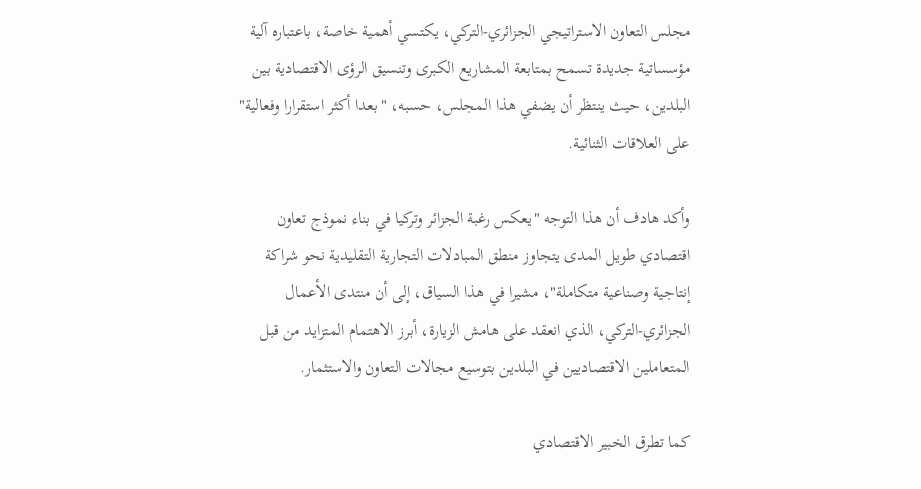مجلس التعاون الاستراتيجي الجزائري-التركي، يكتسي أهمية خاصة، باعتباره آلية مؤسساتية جديدة تسمح بمتابعة المشاريع الكبرى وتنسيق الرؤى الاقتصادية بين البلدين، حيث ينتظر أن يضفي هذا المجلس، حسبه، "بعدا أكثر استقرارا وفعالية" على العلاقات الثنائية.

وأكد هادف أن هذا التوجه "يعكس رغبة الجزائر وتركيا في بناء نموذج تعاون اقتصادي طويل المدى يتجاوز منطق المبادلات التجارية التقليدية نحو شراكة إنتاجية وصناعية متكاملة"، مشيرا في هذا السياق، إلى أن منتدى الأعمال الجزائري-التركي، الذي انعقد على هامش الزيارة، أبرز الاهتمام المتزايد من قبل المتعاملين الاقتصاديين في البلدين بتوسيع مجالات التعاون والاستثمار.

كما تطرق الخبير الاقتصادي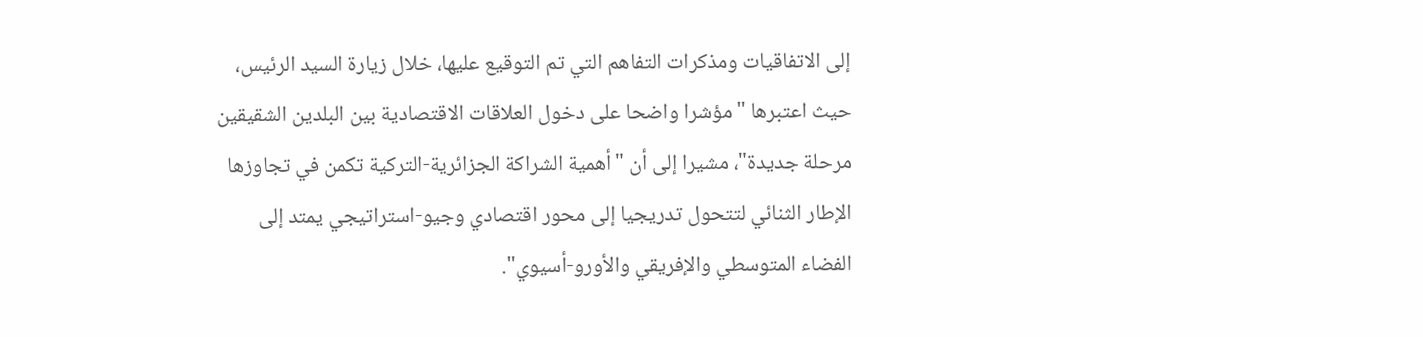إلى الاتفاقيات ومذكرات التفاهم التي تم التوقيع عليها، خلال زيارة السيد الرئيس، حيث اعتبرها "مؤشرا واضحا على دخول العلاقات الاقتصادية بين البلدين الشقيقين مرحلة جديدة"، مشيرا إلى أن "أهمية الشراكة الجزائرية-التركية تكمن في تجاوزها الإطار الثنائي لتتحول تدريجيا إلى محور اقتصادي وجيو-استراتيجي يمتد إلى الفضاء المتوسطي والإفريقي والأورو-أسيوي".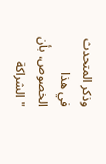وذكر المتحدث في هذا الخصوص، بأن "الشراكة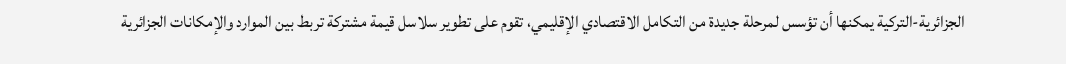الجزائرية-التركية يمكنها أن تؤسس لمرحلة جديدة من التكامل الاقتصادي الإقليمي، تقوم على تطوير سلاسل قيمة مشتركة تربط بين الموارد والإمكانات الجزائرية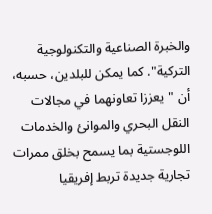والخبرة الصناعية والتكنولوجية التركية". كما يمكن للبلدين، حسبه، أن "يعززا تعاونهما في مجالات النقل البحري والموانئ والخدمات اللوجستية بما يسمح بخلق ممرات تجارية جديدة تربط إفريقيا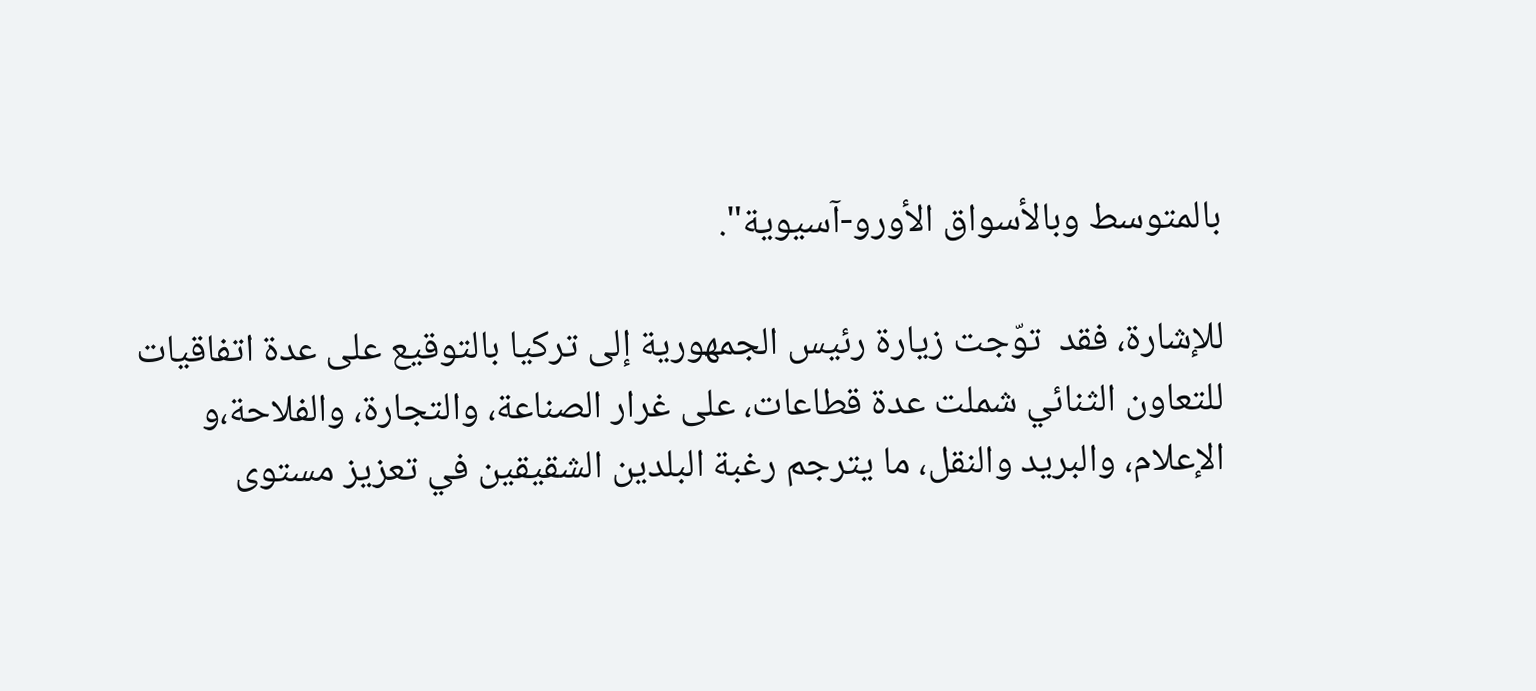بالمتوسط وبالأسواق الأورو-آسيوية".

للإشارة، فقد  توّجت زيارة رئيس الجمهورية إلى تركيا بالتوقيع على عدة اتفاقيات للتعاون الثنائي شملت عدة قطاعات، على غرار الصناعة، والتجارة، والفلاحة،و الإعلام، والبريد والنقل، ما يترجم رغبة البلدين الشقيقين في تعزيز مستوى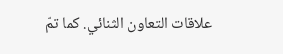علاقات التعاون الثنائي. كما تمّ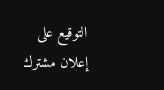التوقيع على إعلان مشترك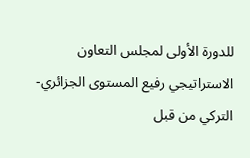للدورة الأولى لمجلس التعاون الاستراتيجي رفيع المستوى الجزائري-التركي من قبل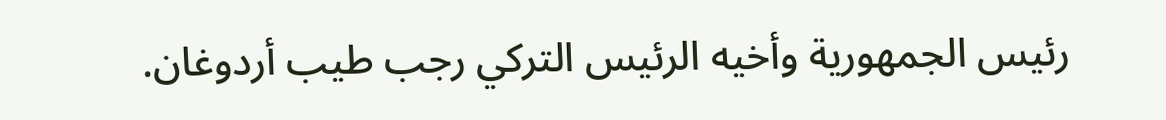رئيس الجمهورية وأخيه الرئيس التركي رجب طيب أردوغان.